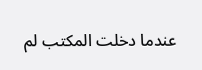عندما دخلت المكتب لم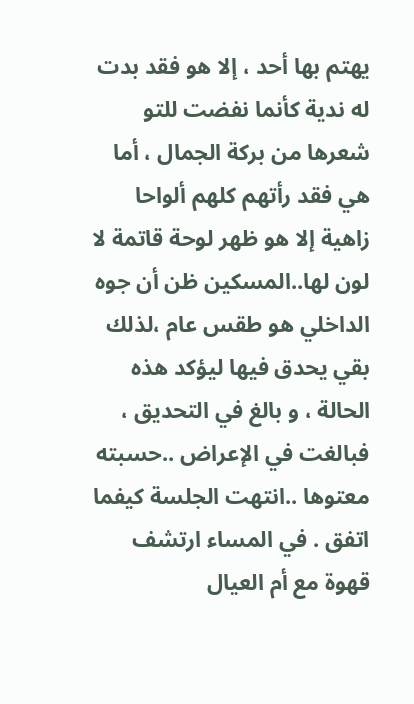يهتم بها أحد ، إلا هو فقد بدت له ندية كأنما نفضت للتو شعرها من بركة الجمال ، أما هي فقد رأتهم كلهم ألواحا زاهية إلا هو ظهر لوحة قاتمة لا لون لها..المسكين ظن أن جوه الداخلي هو طقس عام ،لذلك بقي يحدق فيها ليؤكد هذه الحالة ، و بالغ في التحديق ، فبالغت في الإعراض ..حسبته معتوها ..انتهت الجلسة كيفما اتفق . في المساء ارتشف قهوة مع أم العيال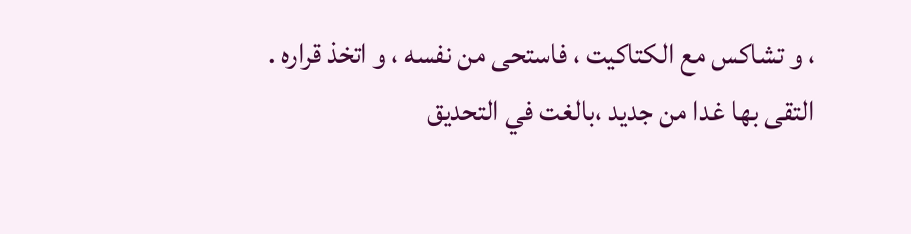، و تشاكس مع الكتاكيت ، فاستحى من نفسه ، و اتخذ قراره . التقى بها غدا من جديد ،بالغت في التحديق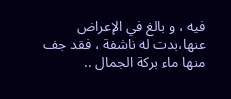فيه ، و بالغ في الإعراض عنها،بدت له ناشفة ، فقد جف منها ماء بركة الجمال ..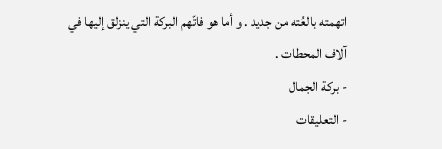اتهمته بالعُته من جديد . و أما هو فاتّهم البركة التي ينزلق إليها في آلاف المحطات .
- بركة الجمال
- التعليقات